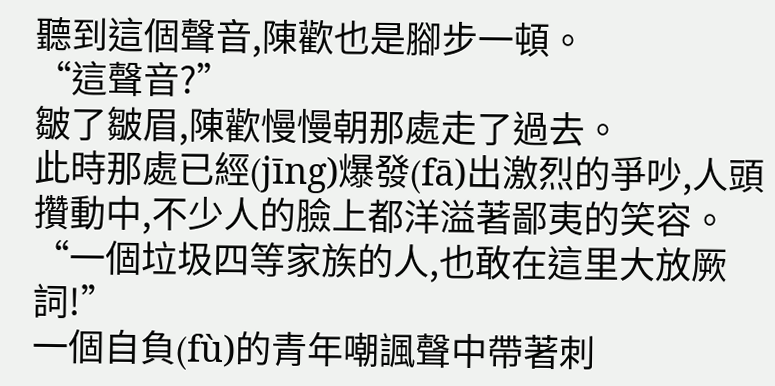聽到這個聲音,陳歡也是腳步一頓。
“這聲音?”
皺了皺眉,陳歡慢慢朝那處走了過去。
此時那處已經(jīng)爆發(fā)出激烈的爭吵,人頭攢動中,不少人的臉上都洋溢著鄙夷的笑容。
“一個垃圾四等家族的人,也敢在這里大放厥詞!”
一個自負(fù)的青年嘲諷聲中帶著刺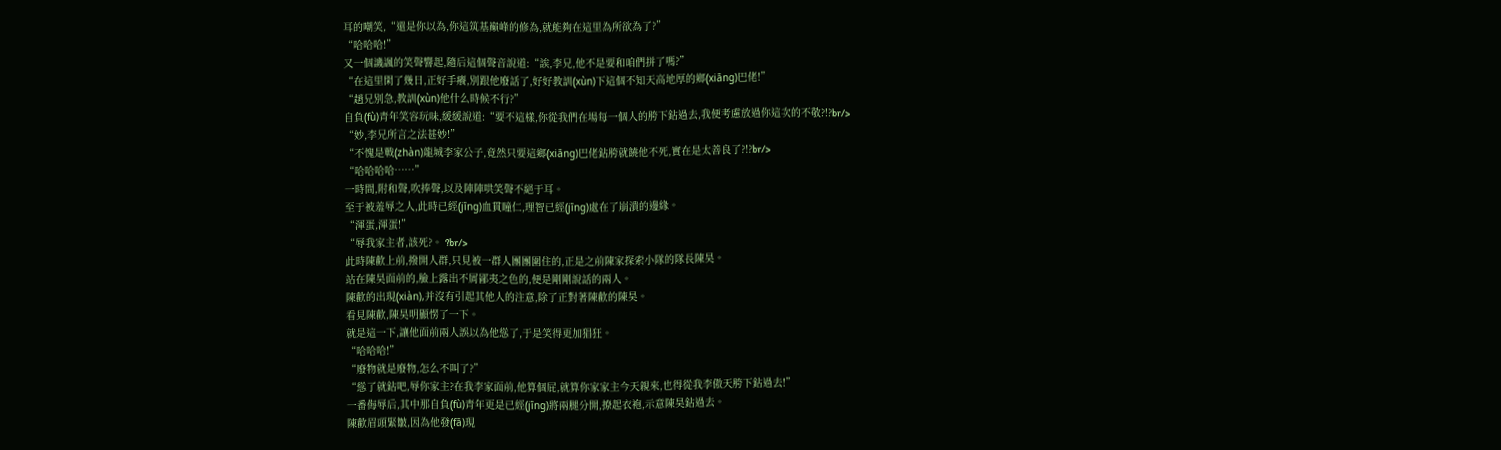耳的嘲笑,“還是你以為,你這筑基巔峰的修為,就能夠在這里為所欲為了?”
“哈哈哈!”
又一個譏諷的笑聲響起,隨后這個聲音說道:“誒,李兄,他不是要和咱們拼了嗎?”
“在這里閑了幾日,正好手癢,別跟他廢話了,好好教訓(xùn)下這個不知天高地厚的鄉(xiāng)巴佬!”
“趙兄別急,教訓(xùn)他什么時候不行?”
自負(fù)青年笑容玩味,緩緩說道:“要不這樣,你從我們在場每一個人的胯下鉆過去,我便考慮放過你這次的不敬?!?br/>
“妙,李兄所言之法甚妙!”
“不愧是戰(zhàn)龍城李家公子,竟然只要這鄉(xiāng)巴佬鉆胯就饒他不死,實在是太善良了?!?br/>
“哈哈哈哈……”
一時間,附和聲,吹捧聲,以及陣陣哄笑聲不絕于耳。
至于被羞辱之人,此時已經(jīng)血貫瞳仁,理智已經(jīng)處在了崩潰的邊緣。
“渾蛋,渾蛋!”
“辱我家主者,該死?。 ?br/>
此時陳歡上前,撥開人群,只見被一群人團團圍住的,正是之前陳家探索小隊的隊長陳昊。
站在陳昊面前的,臉上露出不屑鄙夷之色的,便是剛剛說話的兩人。
陳歡的出現(xiàn),并沒有引起其他人的注意,除了正對著陳歡的陳昊。
看見陳歡,陳昊明顯愣了一下。
就是這一下,讓他面前兩人誤以為他慫了,于是笑得更加猖狂。
“哈哈哈!”
“廢物就是廢物,怎么不叫了?”
“慫了就鉆吧,辱你家主?在我李家面前,他算個屁,就算你家家主今天親來,也得從我李傲天胯下鉆過去!”
一番侮辱后,其中那自負(fù)青年更是已經(jīng)將兩腿分開,撩起衣袍,示意陳昊鉆過去。
陳歡眉頭緊皺,因為他發(fā)現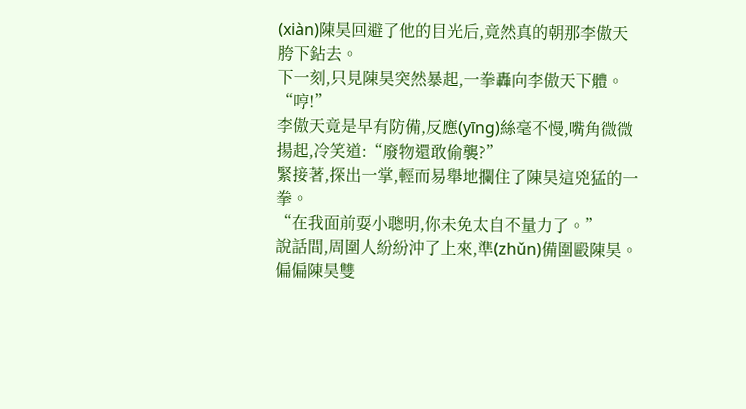(xiàn)陳昊回避了他的目光后,竟然真的朝那李傲天胯下鉆去。
下一刻,只見陳昊突然暴起,一拳轟向李傲天下體。
“哼!”
李傲天竟是早有防備,反應(yīng)絲毫不慢,嘴角微微揚起,冷笑道:“廢物還敢偷襲?”
緊接著,探出一掌,輕而易舉地攔住了陳昊這兇猛的一拳。
“在我面前耍小聰明,你未免太自不量力了。”
說話間,周圍人紛紛沖了上來,準(zhǔn)備圍毆陳昊。
偏偏陳昊雙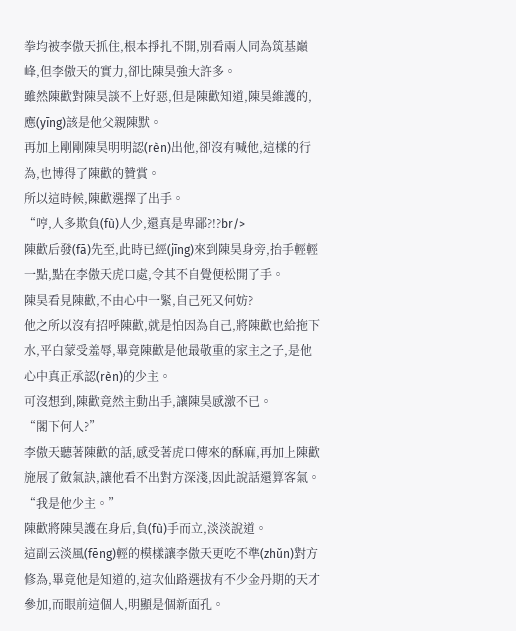拳均被李傲天抓住,根本掙扎不開,別看兩人同為筑基巔峰,但李傲天的實力,卻比陳昊強大許多。
雖然陳歡對陳昊談不上好惡,但是陳歡知道,陳昊維護的,應(yīng)該是他父親陳默。
再加上剛剛陳昊明明認(rèn)出他,卻沒有喊他,這樣的行為,也博得了陳歡的贊賞。
所以這時候,陳歡選擇了出手。
“哼,人多欺負(fù)人少,還真是卑鄙?!?br/>
陳歡后發(fā)先至,此時已經(jīng)來到陳昊身旁,抬手輕輕一點,點在李傲天虎口處,令其不自覺便松開了手。
陳昊看見陳歡,不由心中一緊,自己死又何妨?
他之所以沒有招呼陳歡,就是怕因為自己,將陳歡也給拖下水,平白蒙受羞辱,畢竟陳歡是他最敬重的家主之子,是他心中真正承認(rèn)的少主。
可沒想到,陳歡竟然主動出手,讓陳昊感激不已。
“閣下何人?”
李傲天聽著陳歡的話,感受著虎口傳來的酥麻,再加上陳歡施展了斂氣訣,讓他看不出對方深淺,因此說話還算客氣。
“我是他少主。”
陳歡將陳昊護在身后,負(fù)手而立,淡淡說道。
這副云淡風(fēng)輕的模樣讓李傲天更吃不準(zhǔn)對方修為,畢竟他是知道的,這次仙路選拔有不少金丹期的天才參加,而眼前這個人,明顯是個新面孔。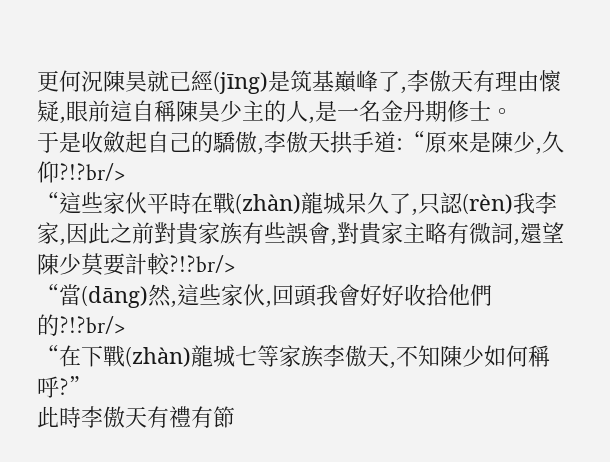更何況陳昊就已經(jīng)是筑基巔峰了,李傲天有理由懷疑,眼前這自稱陳昊少主的人,是一名金丹期修士。
于是收斂起自己的驕傲,李傲天拱手道:“原來是陳少,久仰?!?br/>
“這些家伙平時在戰(zhàn)龍城呆久了,只認(rèn)我李家,因此之前對貴家族有些誤會,對貴家主略有微詞,還望陳少莫要計較?!?br/>
“當(dāng)然,這些家伙,回頭我會好好收拾他們的?!?br/>
“在下戰(zhàn)龍城七等家族李傲天,不知陳少如何稱呼?”
此時李傲天有禮有節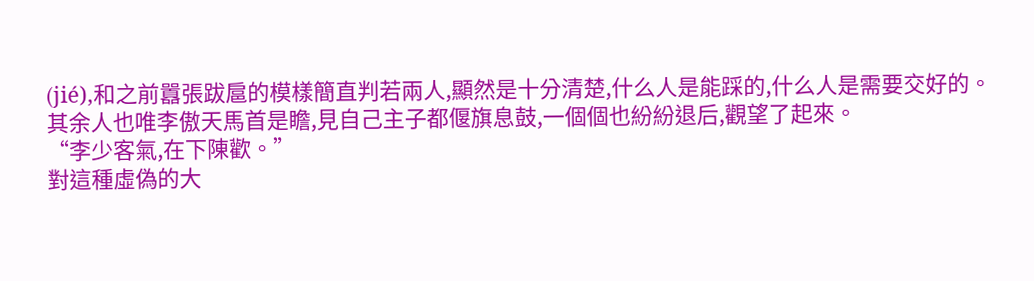(jié),和之前囂張跋扈的模樣簡直判若兩人,顯然是十分清楚,什么人是能踩的,什么人是需要交好的。
其余人也唯李傲天馬首是瞻,見自己主子都偃旗息鼓,一個個也紛紛退后,觀望了起來。
“李少客氣,在下陳歡。”
對這種虛偽的大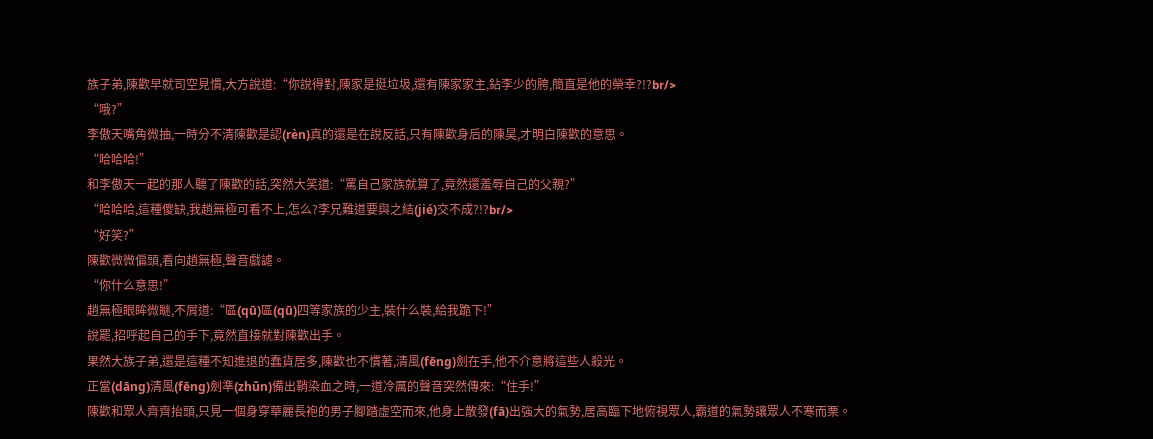族子弟,陳歡早就司空見慣,大方說道:“你說得對,陳家是挺垃圾,還有陳家家主,鉆李少的胯,簡直是他的榮幸?!?br/>
“哦?”
李傲天嘴角微抽,一時分不清陳歡是認(rèn)真的還是在說反話,只有陳歡身后的陳昊,才明白陳歡的意思。
“哈哈哈!”
和李傲天一起的那人聽了陳歡的話,突然大笑道:“罵自己家族就算了,竟然還羞辱自己的父親?”
“哈哈哈,這種傻缺,我趙無極可看不上,怎么?李兄難道要與之結(jié)交不成?!?br/>
“好笑?”
陳歡微微偏頭,看向趙無極,聲音戲謔。
“你什么意思!”
趙無極眼眸微瞇,不屑道:“區(qū)區(qū)四等家族的少主,裝什么裝,給我跪下!”
說罷,招呼起自己的手下,竟然直接就對陳歡出手。
果然大族子弟,還是這種不知進退的蠢貨居多,陳歡也不慣著,清風(fēng)劍在手,他不介意將這些人殺光。
正當(dāng)清風(fēng)劍準(zhǔn)備出鞘染血之時,一道冷厲的聲音突然傳來:“住手!”
陳歡和眾人齊齊抬頭,只見一個身穿華麗長袍的男子腳踏虛空而來,他身上散發(fā)出強大的氣勢,居高臨下地俯視眾人,霸道的氣勢讓眾人不寒而栗。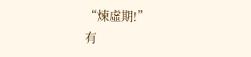“煉虛期!”
有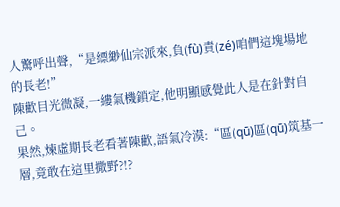人驚呼出聲,“是縹緲仙宗派來,負(fù)責(zé)咱們這塊場地的長老!”
陳歡目光微凝,一縷氣機鎖定,他明顯感覺此人是在針對自己。
果然,煉虛期長老看著陳歡,語氣冷漠:“區(qū)區(qū)筑基一層,竟敢在這里撒野?!?